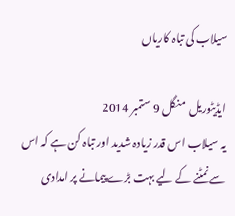سیلاب کی تباہ کاریاں

ایڈیٹوریل  منگل 9 ستمبر 2014
یہ سیلاب اس قدر زیادہ شدید اور تباہ کن ہے کہ اس سے نمٹنے کے لیے بہت بڑے پیمانے پر امدادی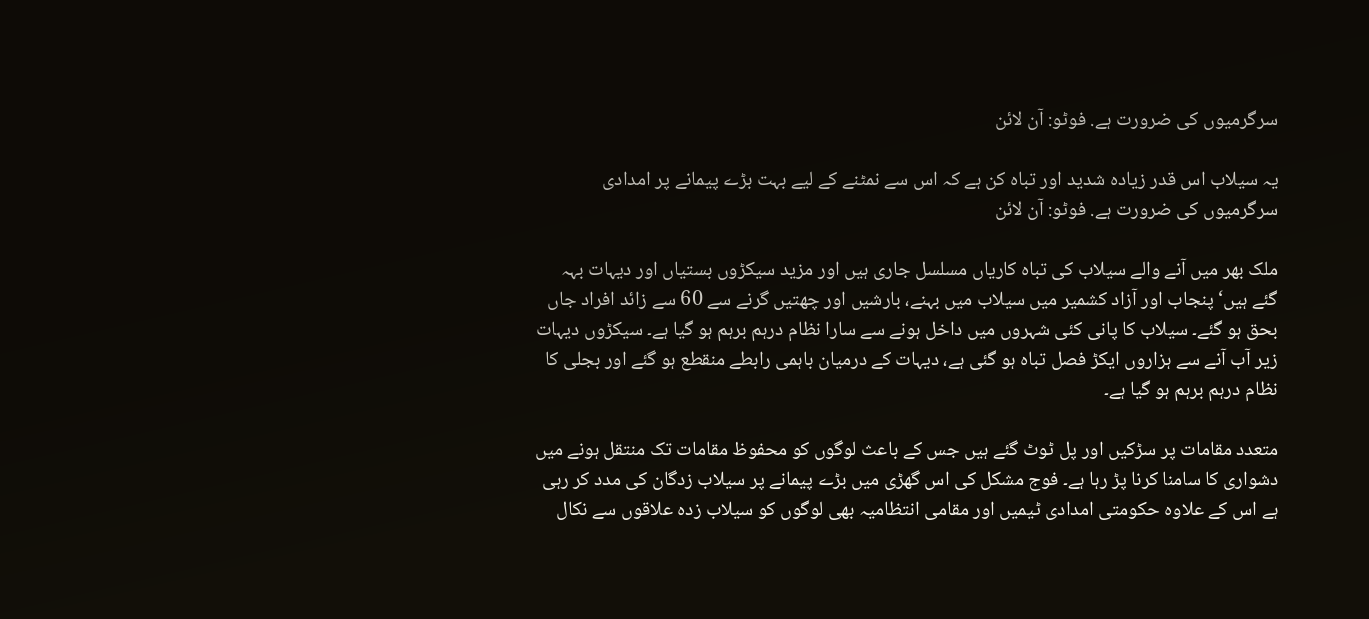سرگرمیوں کی ضرورت ہے. فوٹو: آن لائن

یہ سیلاب اس قدر زیادہ شدید اور تباہ کن ہے کہ اس سے نمٹنے کے لیے بہت بڑے پیمانے پر امدادی سرگرمیوں کی ضرورت ہے. فوٹو: آن لائن

ملک بھر میں آنے والے سیلاب کی تباہ کاریاں مسلسل جاری ہیں اور مزید سیکڑوں بستیاں اور دیہات بہہ گئے ہیں‘ پنجاب اور آزاد کشمیر میں سیلاب میں بہنے، بارشیں اور چھتیں گرنے سے 60 سے زائد افراد جاں بحق ہو گئے۔ سیلاب کا پانی کئی شہروں میں داخل ہونے سے سارا نظام درہم برہم ہو گیا ہے۔ سیکڑوں دیہات زیر آب آنے سے ہزاروں ایکڑ فصل تباہ ہو گئی ہے، دیہات کے درمیان باہمی رابطے منقطع ہو گئے اور بجلی کا نظام درہم برہم ہو گیا ہے۔

متعدد مقامات پر سڑکیں اور پل ٹوٹ گئے ہیں جس کے باعث لوگوں کو محفوظ مقامات تک منتقل ہونے میں دشواری کا سامنا کرنا پڑ رہا ہے۔ فوج مشکل کی اس گھڑی میں بڑے پیمانے پر سیلاب زدگان کی مدد کر رہی ہے اس کے علاوہ حکومتی امدادی ٹیمیں اور مقامی انتظامیہ بھی لوگوں کو سیلاب زدہ علاقوں سے نکال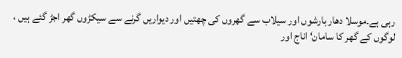رہی ہے۔موسلا دھار بارشوں اور سیلاب سے گھروں کی چھتیں اور دیواریں گرنے سے سیکڑوں گھر اجڑ گئے ہیں ، لوگوں کے گھر کا سامان‘ اناج اور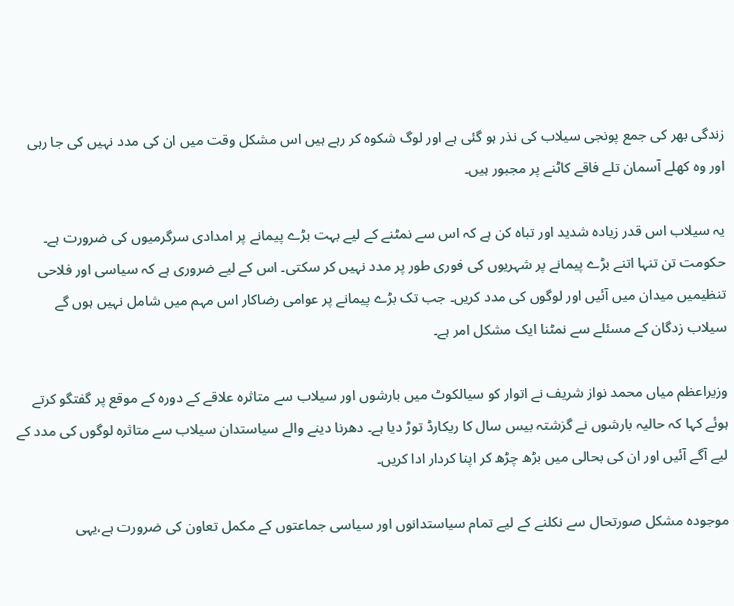زندگی بھر کی جمع پونجی سیلاب کی نذر ہو گئی ہے اور لوگ شکوہ کر رہے ہیں اس مشکل وقت میں ان کی مدد نہیں کی جا رہی اور وہ کھلے آسمان تلے فاقے کاٹنے پر مجبور ہیں۔

یہ سیلاب اس قدر زیادہ شدید اور تباہ کن ہے کہ اس سے نمٹنے کے لیے بہت بڑے پیمانے پر امدادی سرگرمیوں کی ضرورت ہے۔ حکومت تن تنہا اتنے بڑے پیمانے پر شہریوں کی فوری طور پر مدد نہیں کر سکتی۔ اس کے لیے ضروری ہے کہ سیاسی اور فلاحی تنظیمیں میدان میں آئیں اور لوگوں کی مدد کریں۔ جب تک بڑے پیمانے پر عوامی رضاکار اس مہم میں شامل نہیں ہوں گے سیلاب زدگان کے مسئلے سے نمٹنا ایک مشکل امر ہے۔

وزیراعظم میاں محمد نواز شریف نے اتوار کو سیالکوٹ میں بارشوں اور سیلاب سے متاثرہ علاقے کے دورہ کے موقع پر گفتگو کرتے ہوئے کہا کہ حالیہ بارشوں نے گزشتہ بیس سال کا ریکارڈ توڑ دیا ہے۔ دھرنا دینے والے سیاستدان سیلاب سے متاثرہ لوگوں کی مدد کے لیے آگے آئیں اور ان کی بحالی میں بڑھ چڑھ کر اپنا کردار ادا کریں۔

موجودہ مشکل صورتحال سے نکلنے کے لیے تمام سیاستدانوں اور سیاسی جماعتوں کے مکمل تعاون کی ضرورت ہے،یہی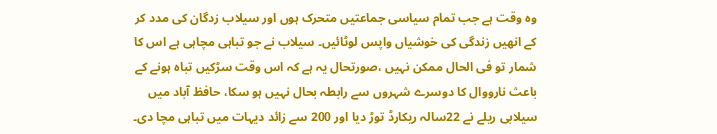وہ وقت ہے جب تمام سیاسی جماعتیں متحرک ہوں اور سیلاب زدگان کی مدد کر کے انھیں زندگی کی خوشیاں واپس لوٹائیں۔ سیلاب نے جو تباہی مچاہی ہے اس کا شمار تو فی الحال ممکن نہیں ،صورتحال یہ ہے کہ اس وقت سڑکیں تباہ ہونے کے باعث نارووال کا دوسرے شہروں سے رابطہ بحال نہیں ہو سکا، حافظ آباد میں سیلابی ریلے نے 22سالہ ریکارڈ توڑ دیا اور 200 سے زائد دیہات میں تباہی مچا دی۔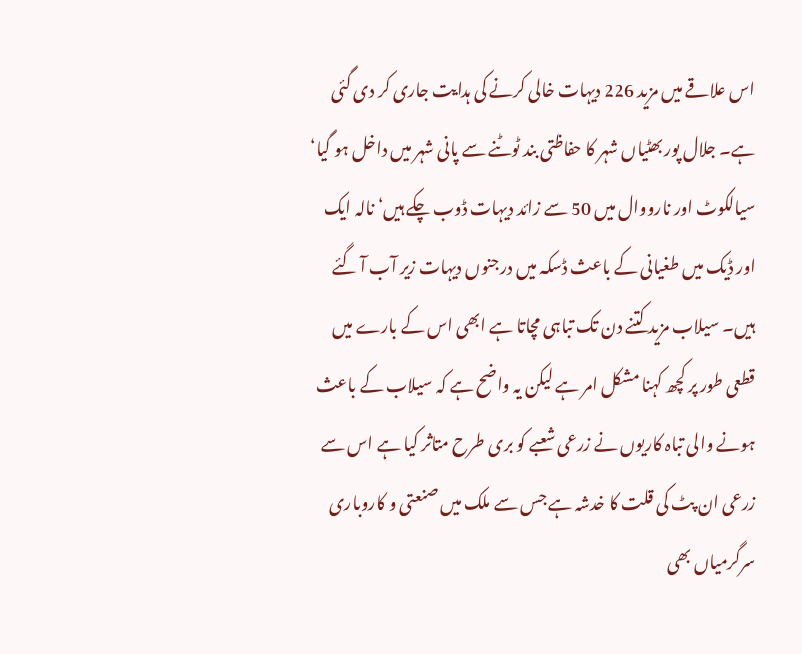اس علاقے میں مزید 226 دیہات خالی کرنے کی ہدایت جاری کر دی گئی ہے۔ جلال پور بھٹیاں شہر کا حفاظتی بند ٹوٹنے سے پانی شہر میں داخل ہو گیا‘ سیالکوٹ اور نارووال میں 50 سے زائد دیہات ڈوب چکے ہیں‘ نالہ ایک اور ڈیک میں طغیانی کے باعث ڈسکہ میں درجنوں دیہات زیر آب آ گئے ہیں۔ سیلاب مزید کتنے دن تک تباہی مچاتا ہے ابھی اس کے بارے میں قطعی طور پر کچھ کہنا مشکل امر ہے لیکن یہ واضح ہے کہ سیلاب کے باعث ہونے والی تباہ کاریوں نے زرعی شعبے کو بری طرح متاثر کیا ہے اس سے زرعی ان پٹ کی قلت کا خدشہ ہے جس سے ملک میں صنعتی و کاروباری سرگرمیاں بھی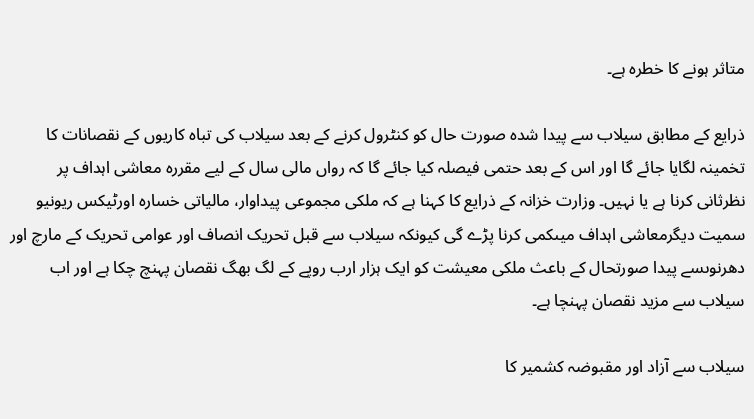متاثر ہونے کا خطرہ ہے۔

ذرایع کے مطابق سیلاب سے پیدا شدہ صورت حال کو کنٹرول کرنے کے بعد سیلاب کی تباہ کاریوں کے نقصانات کا تخمینہ لگایا جائے گا اور اس کے بعد حتمی فیصلہ کیا جائے گا کہ رواں مالی سال کے لیے مقررہ معاشی اہداف پر نظرثانی کرنا ہے یا نہیں۔ وزارت خزانہ کے ذرایع کا کہنا ہے کہ ملکی مجموعی پیداوار، مالیاتی خسارہ اورٹیکس ریونیو سمیت دیگرمعاشی اہداف میںکمی کرنا پڑے گی کیونکہ سیلاب سے قبل تحریک انصاف اور عوامی تحریک کے مارچ اور دھرنوںسے پیدا صورتحال کے باعث ملکی معیشت کو ایک ہزار ارب روپے کے لگ بھگ نقصان پہنچ چکا ہے اور اب سیلاب سے مزید نقصان پہنچا ہے۔

سیلاب سے آزاد اور مقبوضہ کشمیر کا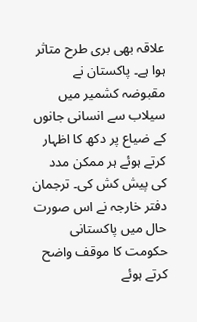علاقہ بھی بری طرح متاثر ہوا ہے۔ پاکستان نے مقبوضہ کشمیر میں سیلاب سے انسانی جانوں کے ضیاع پر دکھ کا اظہار کرتے ہوئے ہر ممکن مدد کی پیش کش کی۔ ترجمان دفتر خارجہ نے اس صورت حال میں پاکستانی حکومت کا موقف واضح کرتے ہوئے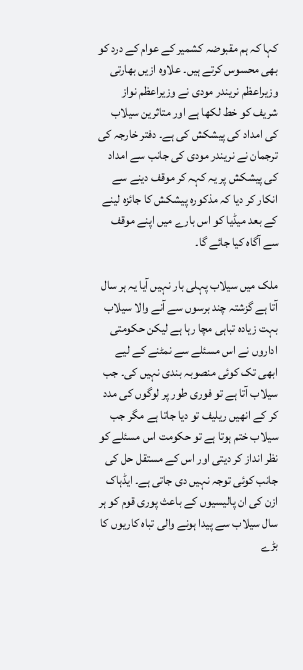کہا کہ ہم مقبوضہ کشمیر کے عوام کے درد کو بھی محسوس کرتے ہیں۔ علاوہ ازیں بھارتی وزیراعظم نریندر مودی نے وزیراعظم نواز شریف کو خط لکھا ہے اور متاثرین سیلاب کی امداد کی پیشکش کی ہے۔ دفتر خارجہ کی ترجمان نے نریندر مودی کی جانب سے امداد کی پیشکش پر یہ کہہ کر موقف دینے سے انکار کر دیا کہ مذکورہ پیشکش کا جائزہ لینے کے بعد میڈیا کو اس بارے میں اپنے موقف سے آگاہ کیا جائے گا۔

ملک میں سیلاب پہلی بار نہیں آیا یہ ہر سال آتا ہے گزشتہ چند برسوں سے آنے والا سیلاب بہت زیادہ تباہی مچا رہا ہے لیکن حکومتی اداروں نے اس مسئلے سے نمٹنے کے لیے ابھی تک کوئی منصوبہ بندی نہیں کی۔ جب سیلاب آتا ہے تو فوری طور پر لوگوں کی مدد کر کے انھیں ریلیف تو دیا جاتا ہے مگر جب سیلاب ختم ہوتا ہے تو حکومت اس مسئلے کو نظر انداز کر دیتی اور اس کے مستقل حل کی جانب کوئی توجہ نہیں دی جاتی ہے۔ ایڈہاک ازن کی ان پالیسیوں کے باعث پوری قوم کو ہر سال سیلاب سے پیدا ہونے والی تباہ کاریوں کا بڑے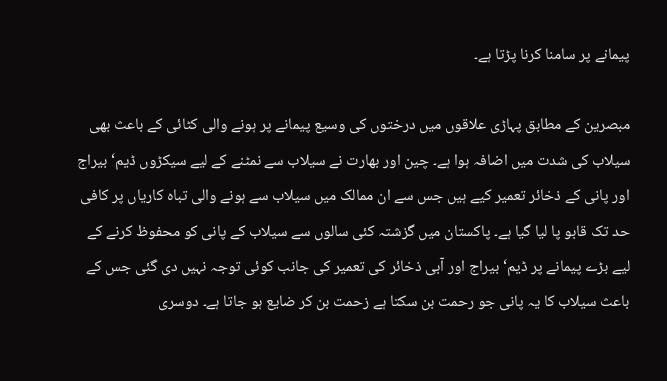پیمانے پر سامنا کرنا پڑتا ہے۔

مبصرین کے مطابق پہاڑی علاقوں میں درختوں کی وسیع پیمانے پر ہونے والی کٹائی کے باعث بھی سیلاب کی شدت میں اضافہ ہوا ہے۔ چین اور بھارت نے سیلاب سے نمٹنے کے لیے سیکڑوں ڈیم‘ بیراج اور پانی کے ذخائر تعمیر کیے ہیں جس سے ان ممالک میں سیلاب سے ہونے والی تباہ کاریاں پر کافی حد تک قابو پا لیا گیا ہے۔ پاکستان میں گزشتہ کئی سالوں سے سیلاب کے پانی کو محفوظ کرنے کے لیے بڑے پیمانے پر ڈیم‘ بیراج اور آبی ذخائر کی تعمیر کی جانب کوئی توجہ نہیں دی گئی جس کے باعث سیلاب کا یہ پانی جو رحمت بن سکتا ہے زحمت بن کر ضایع ہو جاتا ہے۔ دوسری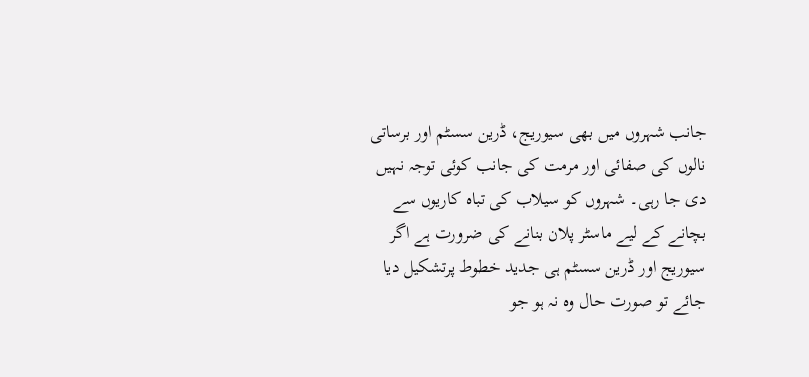جانب شہروں میں بھی سیوریج، ڈرین سسٹم اور برساتی نالوں کی صفائی اور مرمت کی جانب کوئی توجہ نہیں دی جا رہی۔ شہروں کو سیلاب کی تباہ کاریوں سے بچانے کے لیے ماسٹر پلان بنانے کی ضرورت ہے اگر سیوریج اور ڈرین سسٹم ہی جدید خطوط پرتشکیل دیا جائے تو صورت حال وہ نہ ہو جو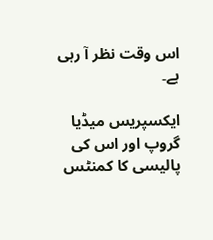اس وقت نظر آ رہی ہے۔

ایکسپریس میڈیا گروپ اور اس کی پالیسی کا کمنٹس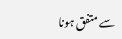سے متفق ہونا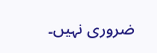ضروری نہیں۔